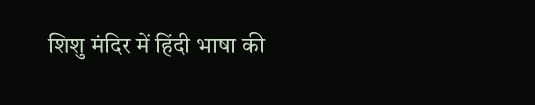शिशु मंदिर में हिंदी भाषा की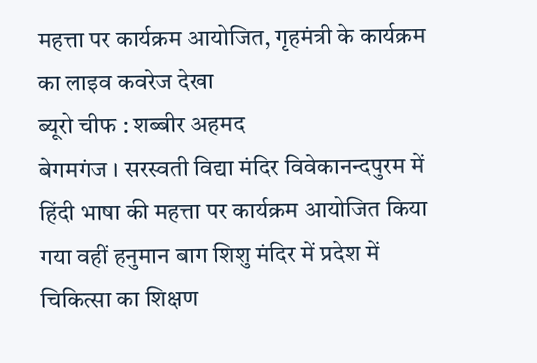महत्ता पर कार्यक्रम आयोजित, गृहमंत्री के कार्यक्रम का लाइव कवरेज देखा
ब्यूरो चीफ : शब्बीर अहमद
बेगमगंज । सरस्वती विद्या मंदिर विवेकानन्दपुरम में हिंदी भाषा की महत्ता पर कार्यक्रम आयोजित किया गया वहीं हनुमान बाग शिशु मंदिर में प्रदेश में चिकित्सा का शिक्षण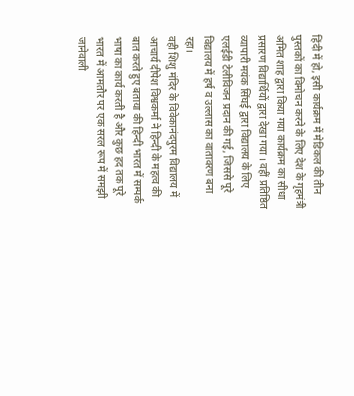हिंदी में हो, इसी कार्यक्रम में मेडिकल की तीन पुस्तकों का विमोचन करने के लिए देश के गृहमंत्री अमित शाह द्वारा किया गया कार्यक्रम का सीधा प्रसारण विद्यार्थियों द्वारा देखा गया । वहीं प्रतिष्ठित व्यापारी मयंक सिंघई द्वारा विद्यालय के लिए एलईडी टेलीविजन प्रदान की गई, जिससे पूरे विद्यालय में हर्ष व उल्लास का वातावरण बना रहा।
वही शिशु मंदिर के विवेकानंदपुरम विद्यालय में आचार्य दीपेश विश्वकर्मा ने हिन्दी के महत्व की बात करते हुए बताया की हिन्दी भारत में सम्पर्क भाषा का कार्य करती है और कुछ हद तक पूरे भारत में आमतौर पर एक सरल रूप में समझी जानेवाली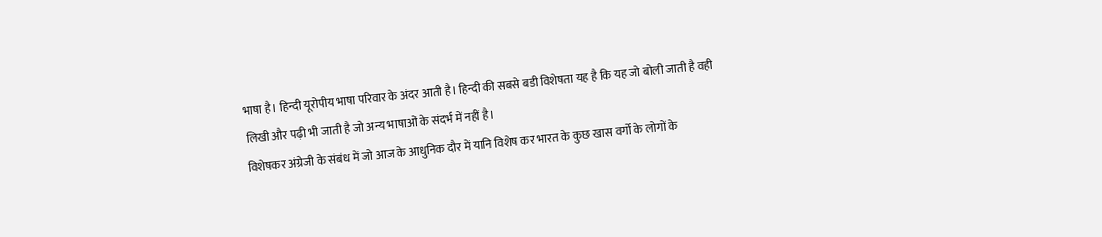भाषा है। हिन्दी यूरोपीय भाषा परिवार के अंदर आती है। हिन्दी की सबसे बडी विशेषता यह है कि यह जो बोली जाती है वही लिखी और पढ़ी भी जाती है जो अन्य भाषाओं के संदर्भ में नहीं है।
विशेषकर अंग्रेजी के संबंध में जो आज के आधुनिक दौर में यानि विशेष कर भारत के कुछ खास वर्गो के लोगों के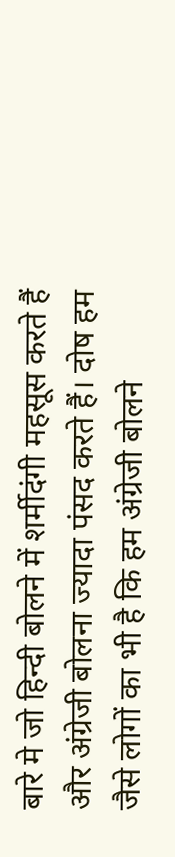बारे मे जो हिन्दी बोलने में शर्मीदंगी महसूस करते हैं और अंग्रेजी बोलना ज्यादा पंसद करते हैं। दोष हम जैसे लोगों का भी है कि हम अंग्रेजी बोलने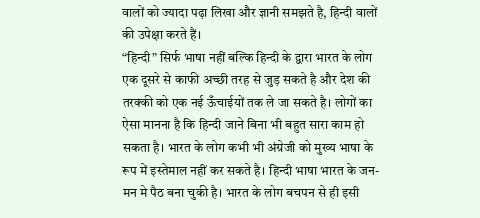वालों को ज्यादा पढ़ा लिखा और ज्ञानी समझते है, हिन्दी वालों की उपेक्षा करते हैं।
“हिन्दी” सिर्फ भाषा नहीं बल्कि हिन्दी के द्वारा भारत के लोग एक दूसरे से काफी अच्छी तरह से जुड़ सकते है और देश की तरक्की को एक नई ऊँचाईयों तक ले जा सकते है। लोगों का ऐसा मानना है कि हिन्दी जाने बिना भी बहुत सारा काम हो सकता है। भारत के लोग कभी भी अंग्रेजी को मुख्य भाषा के रूप में इस्तेमाल नहीं कर सकते है। हिन्दी भाषा भारत के जन-मन मे पैठ बना चुकी है। भारत के लोग बचपन से ही इसी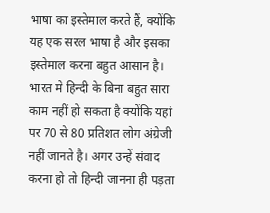भाषा का इस्तेमाल करते हैं, क्योंकि यह एक सरल भाषा है और इसका इस्तेमाल करना बहुत आसान है। भारत मे हिन्दी के बिना बहुत सारा काम नहीं हो सकता है क्योंकि यहां पर 70 से 80 प्रतिशत लोग अंग्रेजी नहीं जानते है। अगर उन्हें संवाद करना हो तो हिन्दी जानना ही पड़ता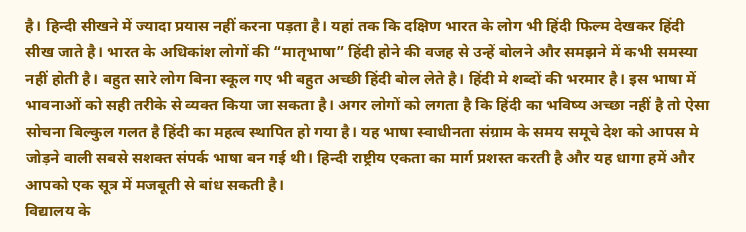है। हिन्दी सीखने में ज्यादा प्रयास नहीं करना पड़ता है। यहां तक कि दक्षिण भारत के लोग भी हिंदी फिल्म देखकर हिंदी सीख जाते है। भारत के अधिकांश लोगों की “मातृभाषा” हिंदी होने की वजह से उन्हें बोलने और समझने में कभी समस्या नहीं होती है। बहुत सारे लोग बिना स्कूल गए भी बहुत अच्छी हिंदी बोल लेते है। हिंदी मे शब्दों की भरमार है। इस भाषा में भावनाओं को सही तरीके से व्यक्त किया जा सकता है। अगर लोगों को लगता है कि हिंदी का भविष्य अच्छा नहीं है तो ऐसा सोचना बिल्कुल गलत है हिंदी का महत्व स्थापित हो गया है। यह भाषा स्वाधीनता संग्राम के समय समूचे देश को आपस मे जोड़ने वाली सबसे सशक्त संपर्क भाषा बन गई थी। हिन्दी राष्ट्रीय एकता का मार्ग प्रशस्त करती है और यह धागा हमें और आपको एक सूत्र में मजबूती से बांध सकती है।
विद्यालय के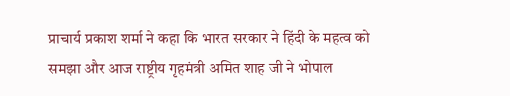प्राचार्य प्रकाश शर्मा ने कहा कि भारत सरकार ने हिंदी के महत्व को समझा और आज राष्ट्रीय गृहमंत्री अमित शाह जी ने भोपाल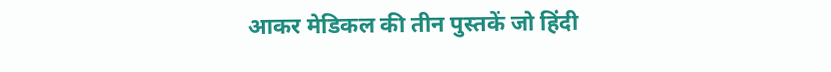आकर मेडिकल की तीन पुस्तकें जो हिंदी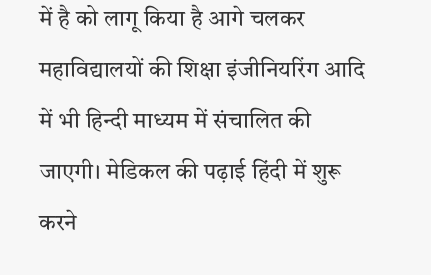में है को लागू किया है आगे चलकर महाविद्यालयों की शिक्षा इंजीनियरिंग आदि में भी हिन्दी माध्यम में संचालित की जाएगी। मेडिकल की पढ़ाई हिंदी में शुरू करने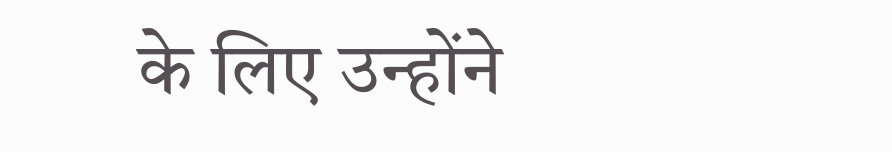के लिए उन्होंने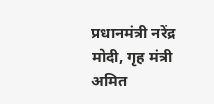प्रधानमंत्री नरेंद्र मोदी, गृह मंत्री अमित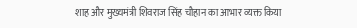शाह और मुख्यमंत्री शिवराज सिंह चौहान का आभार व्यक्त किया